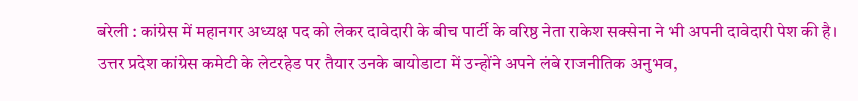बरेली : कांग्रेस में महानगर अध्यक्ष पद को लेकर दावेदारी के बीच पार्टी के वरिष्ठ नेता राकेश सक्सेना ने भी अपनी दावेदारी पेश की है। उत्तर प्रदेश कांग्रेस कमेटी के लेटरहेड पर तैयार उनके बायोडाटा में उन्होंने अपने लंबे राजनीतिक अनुभव,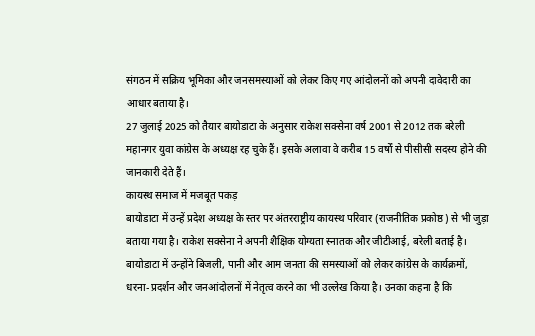संगठन में सक्रिय भूमिका और जनसमस्याओं को लेकर किए गए आंदोलनों को अपनी दावेदारी का आधार बताया है।
27 जुलाई 2025 को तैयार बायोडाटा के अनुसार राकेश सक्सेना वर्ष 2001 से 2012 तक बरेली महानगर युवा कांग्रेस के अध्यक्ष रह चुके हैं। इसके अलावा वे करीब 15 वर्षों से पीसीसी सदस्य होने की जानकारी देते हैं।
कायस्थ समाज में मजबूत पकड़
बायोडाटा में उन्हें प्रदेश अध्यक्ष के स्तर पर अंतरराष्ट्रीय कायस्थ परिवार (राजनीतिक प्रकोष्ठ) से भी जुड़ा बताया गया है। राकेश सक्सेना ने अपनी शैक्षिक योग्यता स्नातक और जीटीआई, बरेली बताई है। बायोडाटा में उन्होंने बिजली, पानी और आम जनता की समस्याओं को लेकर कांग्रेस के कार्यक्रमों, धरना-प्रदर्शन और जनआंदोलनों में नेतृत्व करने का भी उल्लेख किया है। उनका कहना है कि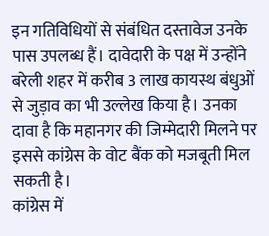इन गतिविधियों से संबंधित दस्तावेज उनके पास उपलब्ध हैं। दावेदारी के पक्ष में उन्होंने बरेली शहर में करीब 3 लाख कायस्थ बंधुओं से जुड़ाव का भी उल्लेख किया है। उनका दावा है कि महानगर की जिम्मेदारी मिलने पर इससे कांग्रेस के वोट बैंक को मजबूती मिल सकती है।
कांग्रेस में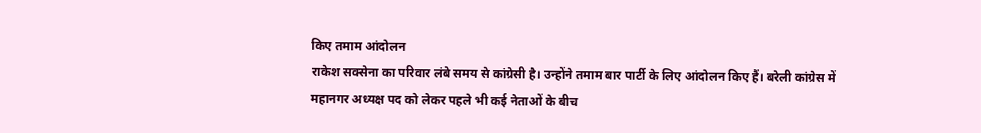किए तमाम आंदोलन
राकेश सक्सेना का परिवार लंबे समय से कांग्रेसी है। उन्होंने तमाम बार पार्टी के लिए आंदोलन किए हैं। बरेली कांग्रेस में महानगर अध्यक्ष पद को लेकर पहले भी कई नेताओं के बीच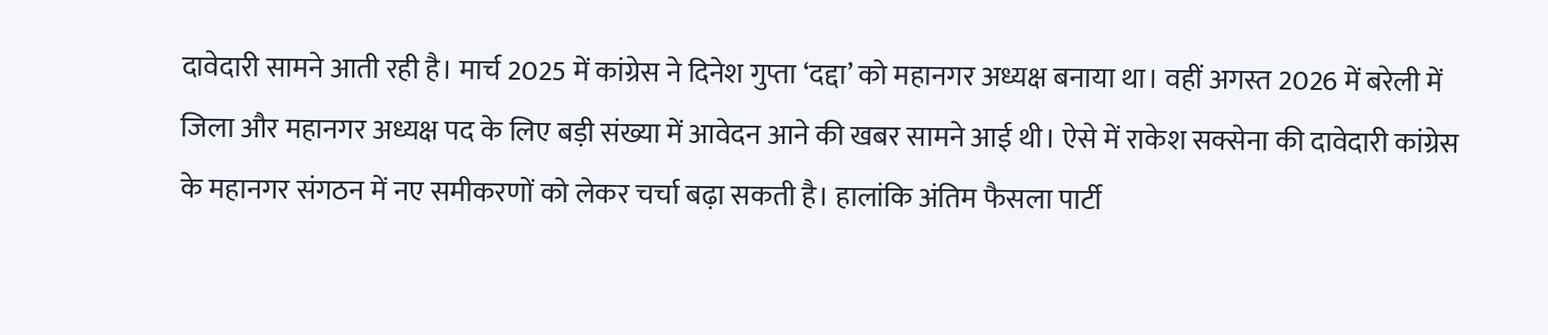दावेदारी सामने आती रही है। मार्च 2025 में कांग्रेस ने दिनेश गुप्ता ‘दद्दा’ को महानगर अध्यक्ष बनाया था। वहीं अगस्त 2026 में बरेली में जिला और महानगर अध्यक्ष पद के लिए बड़ी संख्या में आवेदन आने की खबर सामने आई थी। ऐसे में राकेश सक्सेना की दावेदारी कांग्रेस के महानगर संगठन में नए समीकरणों को लेकर चर्चा बढ़ा सकती है। हालांकि अंतिम फैसला पार्टी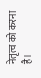नेतृत्व को करना है।